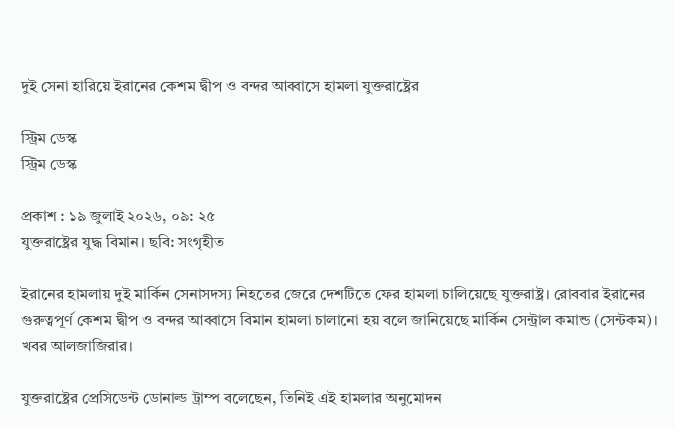দুই সেনা হারিয়ে ইরানের কেশম দ্বীপ ও বন্দর আব্বাসে হামলা যুক্তরাষ্ট্রের

স্ট্রিম ডেস্ক
স্ট্রিম ডেস্ক

প্রকাশ : ১৯ জুলাই ২০২৬, ০৯: ২৫
যুক্তরাষ্ট্রের যুদ্ধ বিমান। ছবি: সংগৃহীত

ইরানের হামলায় দুই মার্কিন সেনাসদস্য নিহতের জেরে দেশটিতে ফের হামলা চালিয়েছে যুক্তরাষ্ট্র। রোববার ইরানের গুরুত্বপূর্ণ কেশম দ্বীপ ও বন্দর আব্বাসে বিমান হামলা চালানো হয় বলে জানিয়েছে মার্কিন সেন্ট্রাল কমান্ড (সেন্টকম)। খবর আলজাজিরার।

যুক্তরাষ্ট্রের প্রেসিডেন্ট ডোনাল্ড ট্রাম্প বলেছেন, তিনিই এই হামলার অনুমোদন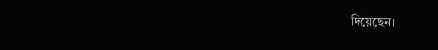দিয়েছেন।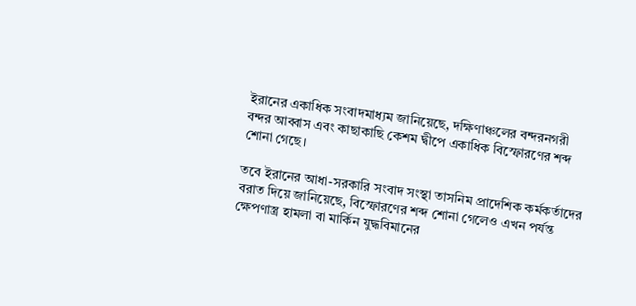ইরানের একাধিক সংবাদমাধ্যম জানিয়েছে, দক্ষিণাঞ্চলের বন্দরনগরী বন্দর আব্বাস এবং কাছাকাছি কেশম দ্বীপে একাধিক বিস্ফোরণের শব্দ শোনা গেছে।

তবে ইরানের আধা-সরকারি সংবাদ সংস্থা তাসনিম প্রাদেশিক কর্মকর্তাদের বরাত দিয়ে জানিয়েছে, বিস্ফোরণের শব্দ শোনা গেলেও এখন পর্যন্ত ক্ষেপণাস্ত্র হামলা বা মার্কিন যুদ্ধবিমানের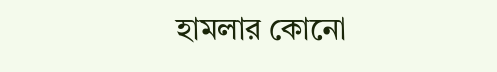হামলার কোনো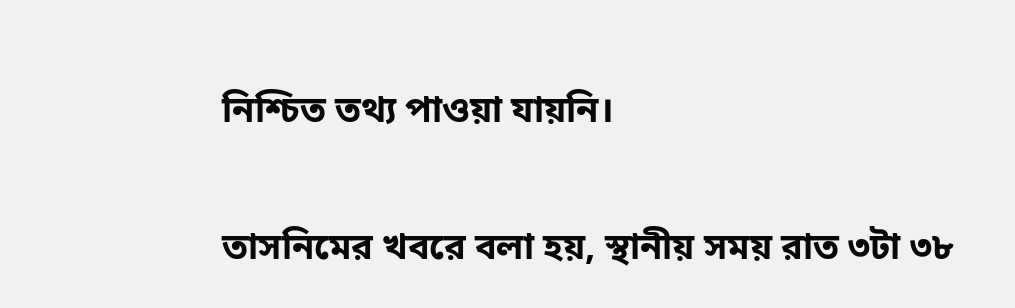নিশ্চিত তথ্য পাওয়া যায়নি।

তাসনিমের খবরে বলা হয়, স্থানীয় সময় রাত ৩টা ৩৮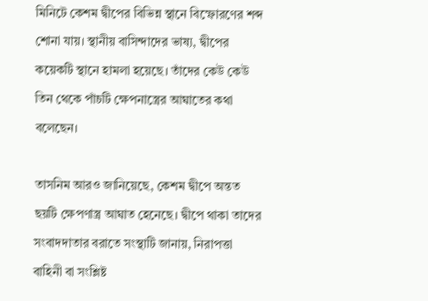মিনিটে কেশম দ্বীপের বিভিন্ন স্থানে বিস্ফোরণের শব্দ শোনা যায়। স্থানীয় বাসিন্দাদের ভাষ্য, দ্বীপের কয়েকটি স্থানে হামলা হয়েছে। তাঁদের কেউ কেউ তিন থেকে পাঁচটি ক্ষেপনাস্ত্রের আঘাতের কথা বলেছেন।

তাসনিম আরও জানিয়েছে, কেশম দ্বীপে অন্তত ছয়টি ক্ষেপণাস্ত্র আঘাত হেনেছে। দ্বীপে থাকা তাদের সংবাদদাতার বরাতে সংস্থাটি জানায়, নিরাপত্তা বাহিনী বা সংশ্লিষ্ট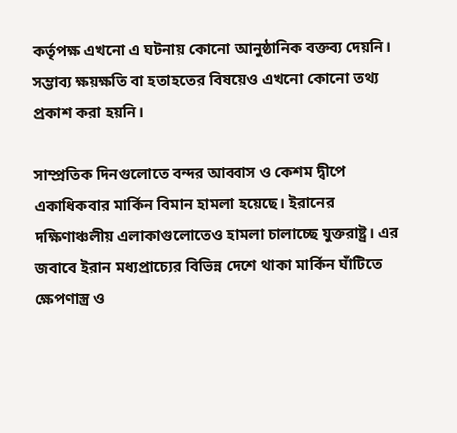কর্তৃপক্ষ এখনো এ ঘটনায় কোনো আনুষ্ঠানিক বক্তব্য দেয়নি। সম্ভাব্য ক্ষয়ক্ষতি বা হতাহতের বিষয়েও এখনো কোনো তথ্য প্রকাশ করা হয়নি।

সাম্প্রতিক দিনগুলোতে বন্দর আব্বাস ও কেশম দ্বীপে একাধিকবার মার্কিন বিমান হামলা হয়েছে। ইরানের দক্ষিণাঞ্চলীয় এলাকাগুলোতেও হামলা চালাচ্ছে যুক্তরাষ্ট্র। এর জবাবে ইরান মধ্যপ্রাচ্যের বিভিন্ন দেশে থাকা মার্কিন ঘাঁটিতে ক্ষেপণাস্ত্র ও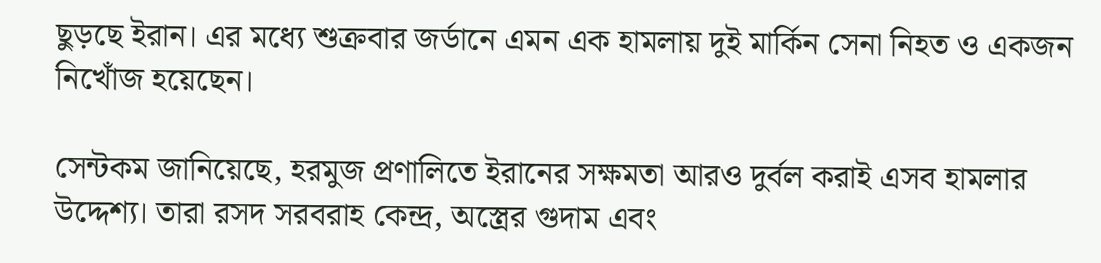ছুড়ছে ইরান। এর মধ্যে শুক্রবার জর্ডানে এমন এক হামলায় দুই মার্কিন সেনা নিহত ও একজন নিখোঁজ হয়েছেন।

সেন্টকম জানিয়েছে, হরমুজ প্রণালিতে ইরানের সক্ষমতা আরও দুর্বল করাই এসব হামলার উদ্দেশ্য। তারা রসদ সরবরাহ কেন্দ্র, অস্ত্রের গুদাম এবং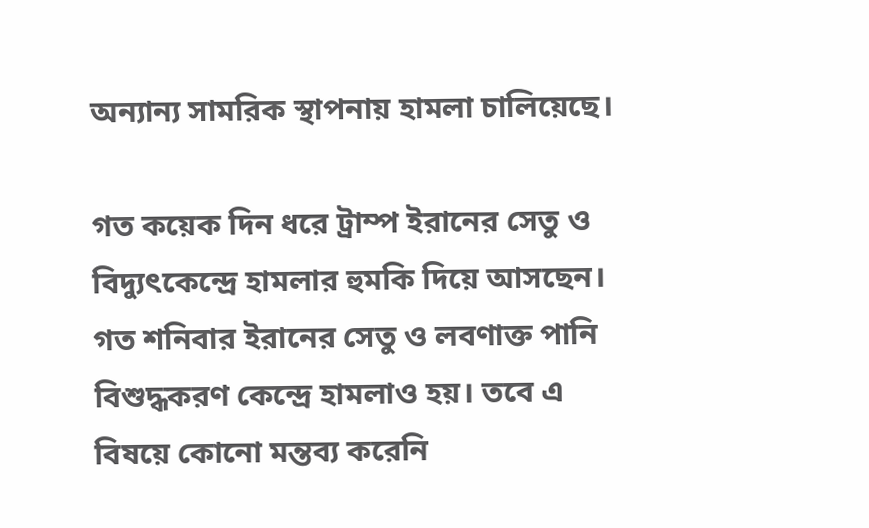অন্যান্য সামরিক স্থাপনায় হামলা চালিয়েছে।

গত কয়েক দিন ধরে ট্রাম্প ইরানের সেতু ও বিদ্যুৎকেন্দ্রে হামলার হুমকি দিয়ে আসছেন। গত শনিবার ইরানের সেতু ও লবণাক্ত পানি বিশুদ্ধকরণ কেন্দ্রে হামলাও হয়। তবে এ বিষয়ে কোনো মন্তব্য করেনি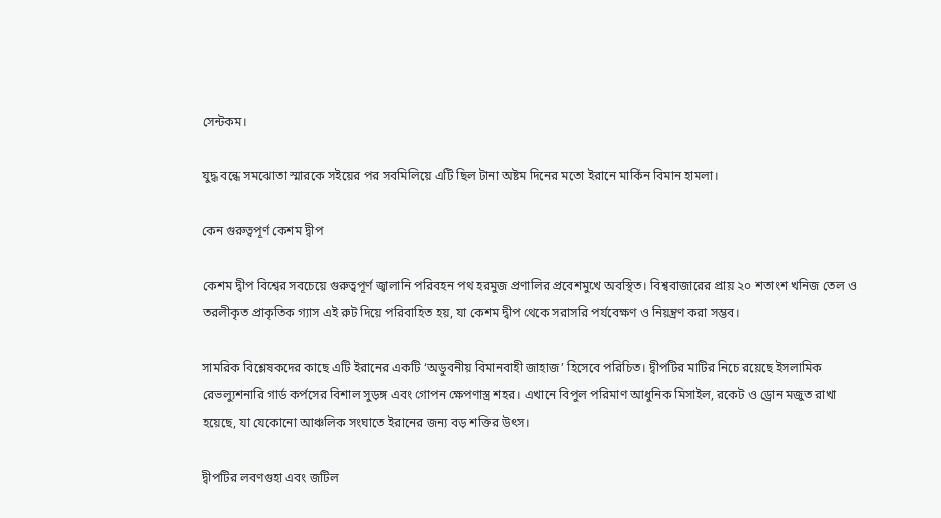সেন্টকম।

যুদ্ধ বন্ধে সমঝোতা স্মারকে সইয়ের পর সবমিলিয়ে এটি ছিল টানা অষ্টম দিনের মতো ইরানে মার্কিন বিমান হামলা।

কেন গুরুত্বপূর্ণ কেশম দ্বীপ

কেশম দ্বীপ বিশ্বের সবচেয়ে গুরুত্বপূর্ণ জ্বালানি পরিবহন পথ হরমুজ প্রণালির প্রবেশমুখে অবস্থিত। বিশ্ববাজারের প্রায় ২০ শতাংশ খনিজ তেল ও তরলীকৃত প্রাকৃতিক গ্যাস এই রুট দিয়ে পরিবাহিত হয়, যা কেশম দ্বীপ থেকে সরাসরি পর্যবেক্ষণ ও নিয়ন্ত্রণ করা সম্ভব।

সামরিক বিশ্লেষকদের কাছে এটি ইরানের একটি ‘অডুবনীয় বিমানবাহী জাহাজ’ হিসেবে পরিচিত। দ্বীপটির মাটির নিচে রয়েছে ইসলামিক রেভল্যুশনারি গার্ড কর্পসের বিশাল সুড়ঙ্গ এবং গোপন ক্ষেপণাস্ত্র শহর। এখানে বিপুল পরিমাণ আধুনিক মিসাইল, রকেট ও ড্রোন মজুত রাখা হয়েছে, যা যেকোনো আঞ্চলিক সংঘাতে ইরানের জন্য বড় শক্তির উৎস।

দ্বীপটির লবণগুহা এবং জটিল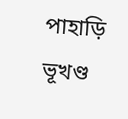পাহাড়ি ভূখণ্ড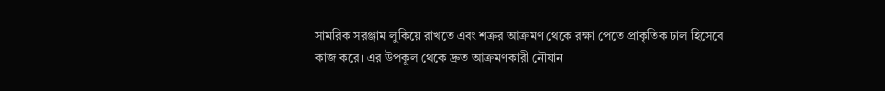সামরিক সরঞ্জাম লুকিয়ে রাখতে এবং শত্রুর আক্রমণ থেকে রক্ষা পেতে প্রাকৃতিক ঢাল হিসেবে কাজ করে। এর উপকূল থেকে দ্রুত আক্রমণকারী নৌযান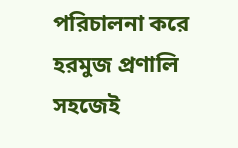পরিচালনা করে হরমুজ প্রণালি সহজেই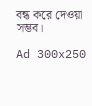বন্ধ করে দেওয়া সম্ভব।

Ad 300x250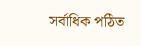সর্বাধিক পঠিত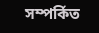সম্পর্কিত